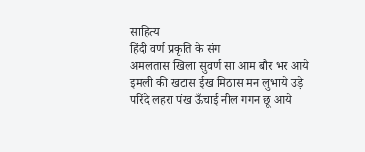साहित्य
हिंदी वर्ण प्रकृति के संग
अमलतास खिला सुवर्ण सा आम बौर भर आये इमली की खटास ईख मिठास मन लुभाये उड़े परिंदे लहरा पंख ऊँचाई नील गगन छू आये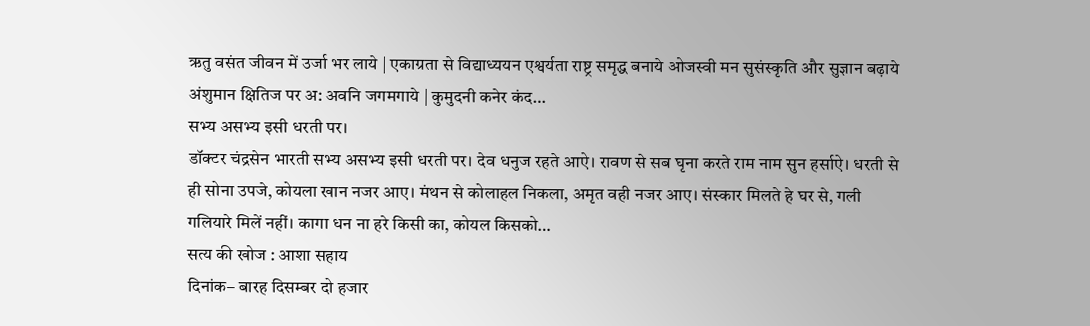ऋतु वसंत जीवन में उर्जा भर लाये | एकाग्रता से विद्याध्ययन एश्वर्यता राष्ट्र समृद्ध बनाये ओजस्वी मन सुसंस्कृति और सुज्ञान बढ़ाये अंशुमान क्षितिज पर अ: अवनि जगमगाये | कुमुदनी कनेर कंद…
सभ्य असभ्य इसी धरती पर।
डॉक्टर चंद्रसेन भारती सभ्य असभ्य इसी धरती पर। देव धनुज रहते आऐ। रावण से सब घृना करते राम नाम सुन हर्साऐ। धरती से ही सोना उपजे, कोयला खान नजर आए। मंथन से कोलाहल निकला, अमृत वही नजर आए। संस्कार मिलते हे घर से, गली गलियारे मिलें नहीं। कागा धन ना हरे किसी का, कोयल किसको…
सत्य की खोज : आशा सहाय
दिनांक– बारह दिसम्बर दो हजार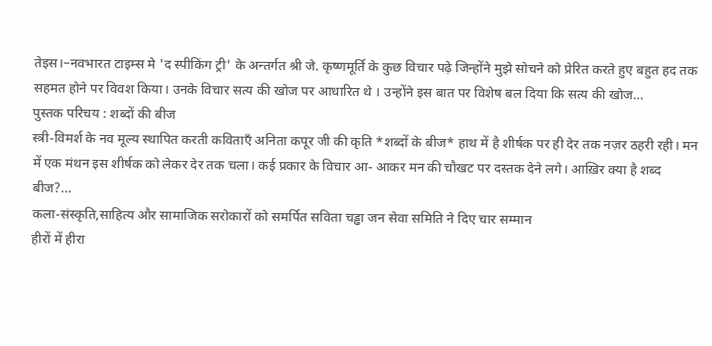तेइस।–नवभारत टाइम्स मे 'द स्पीकिंग ट्री' के अन्तर्गत श्री जे. कृष्णमूर्ति के कुछ विचार पढ़े जिन्होंने मुझे सोचने को प्रेरित करते हुए बहुत हद तक सहमत होने पर विवश किया। उनके विचार सत्य की खोज पर आधारित थे । उन्होंने इस बात पर विशेष बल दिया कि सत्य की खोज…
पुस्तक परिचय : शब्दों की बीज
स्त्री-विमर्श के नव मूल्य स्थापित करती कविताएँ अनिता कपूर जी की कृति *शब्दों के बीज* हाथ में है शीर्षक पर ही देर तक नज़र ठहरी रही। मन में एक मंथन इस शीर्षक को लेकर देर तक चला। कई प्रकार के विचार आ- आकर मन की चौखट पर दस्तक देने लगे। आख़िर क्या है शब्द बीज?…
कला-संस्कृति,साहित्य और सामाजिक सरोकारों को समर्पित सविता चड्ढा जन सेवा समिति ने दिए चार सम्मान
हीरों में हीरा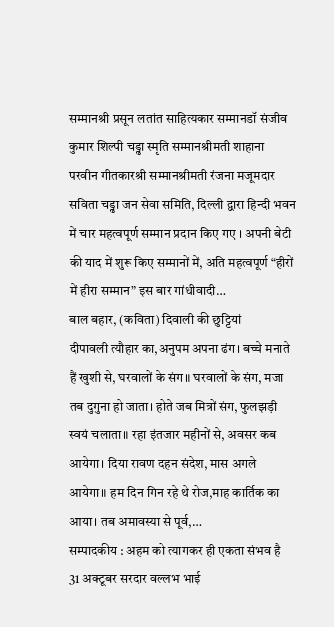सम्मानश्री प्रसून लतांत साहित्यकार सम्मानडॉ संजीव कुमार शिल्पी चड्ढा स्मृति सम्मानश्रीमती शाहाना परवीन गीतकारश्री सम्मानश्रीमती रंजना मजूमदार सविता चड्ढा जन सेवा समिति, दिल्ली द्वारा हिन्दी भवन में चार महत्वपूर्ण सम्मान प्रदान किए गए । अपनी बेटी की याद में शुरू किए सम्मानों में, अति महत्वपूर्ण “हीरों में हीरा सम्मान” इस बार गांधीवादी…
बाल बहार, (कविता) दिवाली की छुट्टियां
दीपावली त्यौहार का,अनुपम अपना ढंग। बच्चे मनाते हैं खुशी से, घरवालों के संग॥ घरवालों के संग, मजा तब दुगुना हो जाता। होते जब मित्रों संग, फुलझड़ी स्वयं चलाता॥ रहा इंतजार महीनों से, अवसर कब आयेगा। दिया रावण दहन संदेश, मास अगले आयेगा॥ हम दिन गिन रहे थे रोज,माह कार्तिक का आया। तब अमावस्या से पूर्व,…
सम्पादकीय : अहम को त्यागकर ही एकता संभव है
31 अक्टूबर सरदार वल्लभ भाई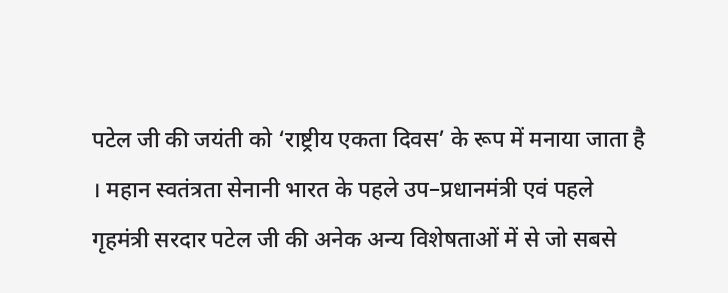पटेल जी की जयंती को ‘राष्ट्रीय एकता दिवस’ के रूप में मनाया जाता है । महान स्वतंत्रता सेनानी भारत के पहले उप–प्रधानमंत्री एवं पहले गृहमंत्री सरदार पटेल जी की अनेक अन्य विशेषताओं में से जो सबसे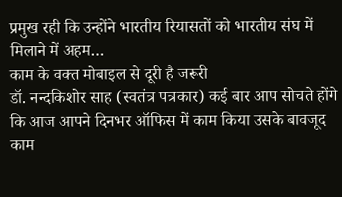प्रमुख रही कि उन्होंने भारतीय रियासतों को भारतीय संघ में मिलाने में अहम…
काम के वक्त मोबाइल से दूरी है जरूरी
डॉ. नन्दकिशोर साह (स्वतंत्र पत्रकार) कई बार आप सोचते होंगे कि आज आपने दिनभर ऑफिस में काम किया उसके बावजूद काम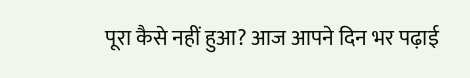पूरा कैसे नहीं हुआ? आज आपने दिन भर पढ़ाई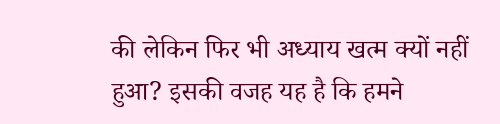की लेकिन फिर भी अध्याय खत्म क्यों नहीं हुआ? इसकी वजह यह है कि हमने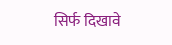सिर्फ दिखावे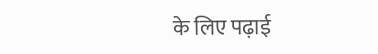के लिए पढ़ाई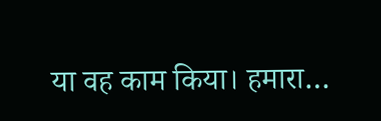या वह काम किया। हमारा…